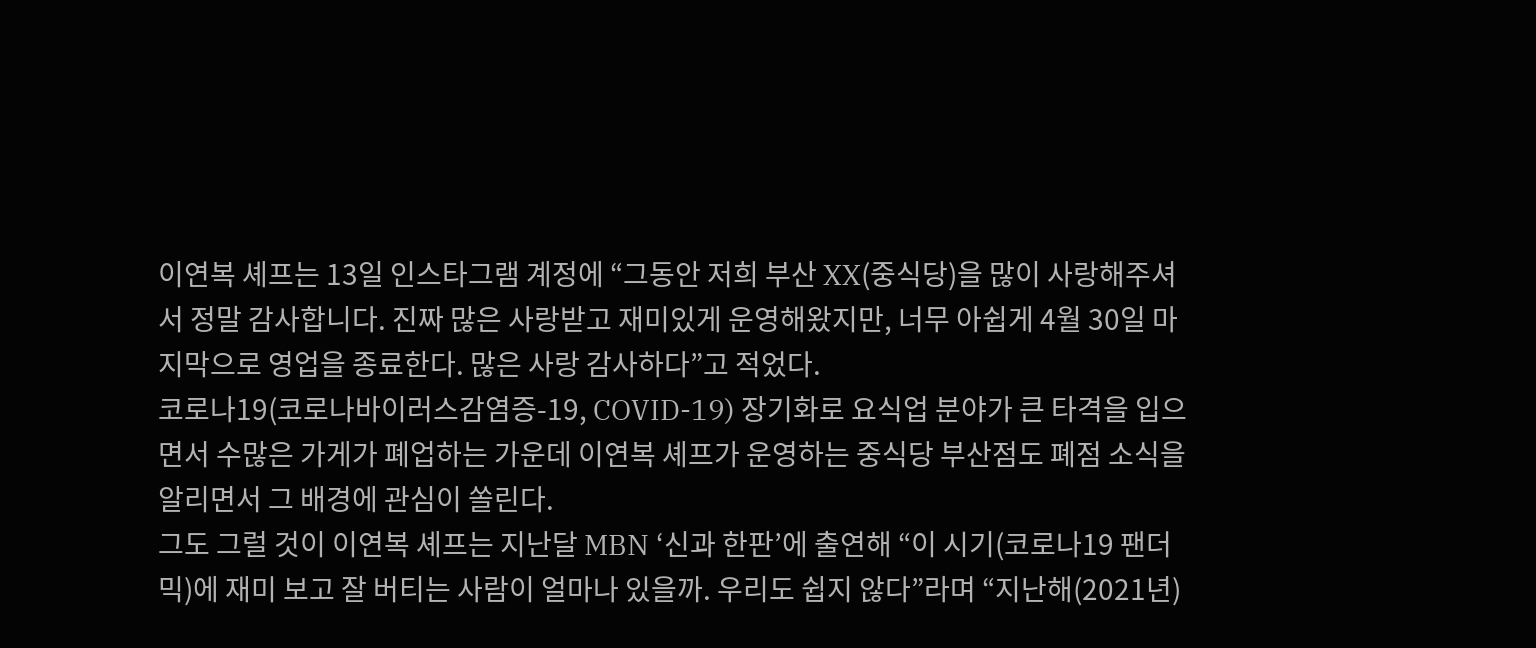이연복 셰프는 13일 인스타그램 계정에 “그동안 저희 부산 XX(중식당)을 많이 사랑해주셔서 정말 감사합니다. 진짜 많은 사랑받고 재미있게 운영해왔지만, 너무 아쉽게 4월 30일 마지막으로 영업을 종료한다. 많은 사랑 감사하다”고 적었다.
코로나19(코로나바이러스감염증-19, COVID-19) 장기화로 요식업 분야가 큰 타격을 입으면서 수많은 가게가 폐업하는 가운데 이연복 셰프가 운영하는 중식당 부산점도 폐점 소식을 알리면서 그 배경에 관심이 쏠린다.
그도 그럴 것이 이연복 셰프는 지난달 MBN ‘신과 한판’에 출연해 “이 시기(코로나19 팬더믹)에 재미 보고 잘 버티는 사람이 얼마나 있을까. 우리도 쉽지 않다”라며 “지난해(2021년)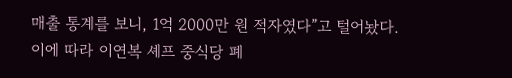매출 통계를 보니, 1억 2000만 원 적자였다”고 털어놨다.
이에 따라 이연복 셰프 중식당 폐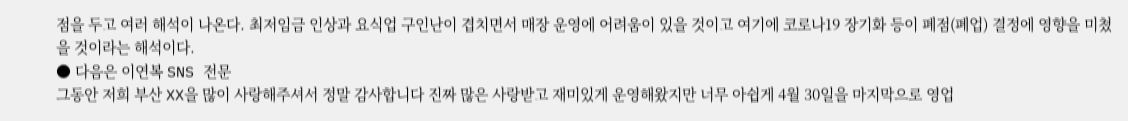점을 두고 여러 해석이 나온다. 최저임금 인상과 요식업 구인난이 겹치면서 매장 운영에 어려움이 있을 것이고 여기에 코로나19 장기화 등이 폐점(폐업) 결정에 영향을 미쳤을 것이라는 해석이다.
● 다음은 이연복 SNS 전문
그동안 저희 부산 XX을 많이 사랑해주셔서 정말 감사합니다 진짜 많은 사랑받고 재미있게 운영해왔지만 너무 아쉽게 4월 30일을 마지막으로 영업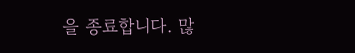을 종료합니다. 많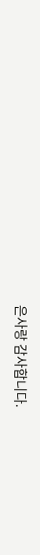은사랑 감사합니다.